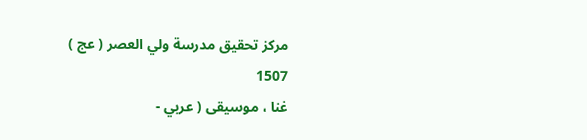مركز تحقيق مدرسة ولي العصر ( عج )
1507
غنا ، موسيقى ( عربي -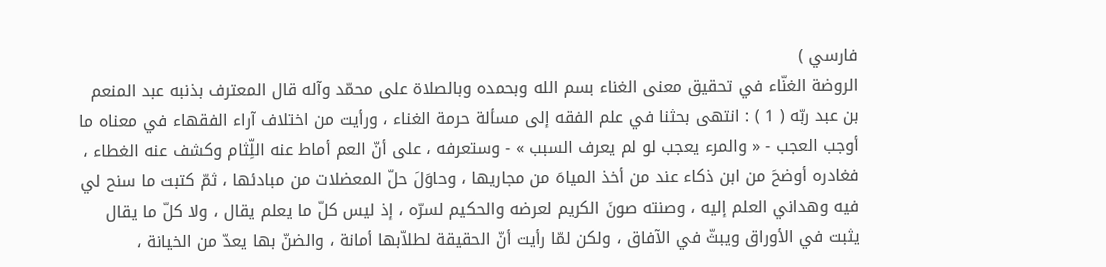فارسي )
الروضة الغنّاء في تحقيق معنى الغناء بسم الله وبحمده وبالصلاة على محمّد وآله قال المعترف بذنبه عبد المنعم بن عبد ربّه ( 1 ) : انتهى بحثنا في علم الفقه إلى مسألة حرمة الغناء ، ورأيت من اختلاف آراء الفقهاء في معناه ما أوجب العجب - « والمرء يعجب لو لم يعرف السبب » - وستعرفه ، على أنّ العم أماط عنه اللِّثام وكشف عنه الغطاء ، فغادره أوضحَ من ابن ذكاء عند من أخذ المياهَ من مجاريها ، وحاوَلَ حلّ المعضلات من مبادئها ، ثمّ كتبت ما سنح لي فيه وهداني العلم إليه ، وصنته صونَ الكريم لعرضه والحكيم لسرّه ، إذ ليس كلّ ما يعلم يقال ، ولا كلّ ما يقال يثبت في الأوراق ويبثّ في الآفاق ، ولكن لمّا رأيت أنّ الحقيقة لطلاّبها أمانة ، والضنّ بها يعدّ من الخيانة ،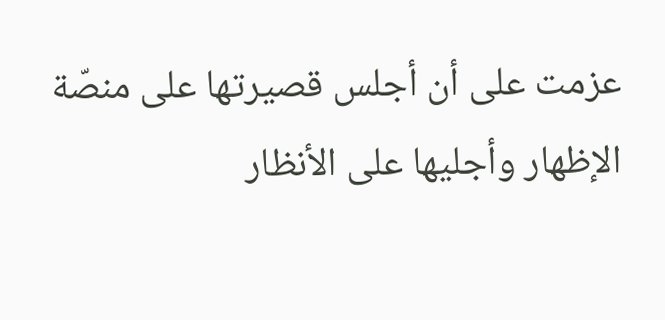عزمت على أن أجلس قصيرتها على منصّة الإظهار وأجليها على الأنظار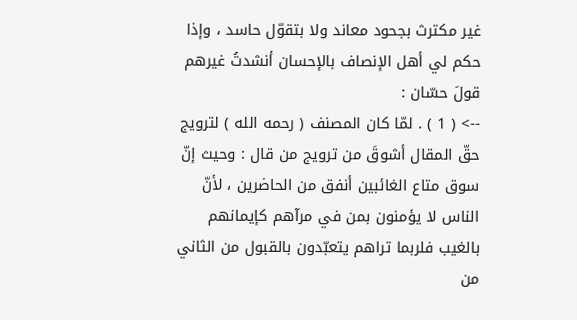غير مكترث بجحود معاند ولا بتقوّل حاسد ، وإذا حكم لي أهل الإنصاف بالإحسان أنشدتُ غيرهم قولَ حسّان :
--> ( 1 ) . لمّا كان المصنف ( رحمه الله ) لترويج حقّ المقال أشوقَ من ترويج من قال : وحيث إنّ سوق متاع الغائبين أنفق من الحاضرين ، لأنّ الناس لا يؤمنون بمن في مرآهم كإيمانهم بالغيب فلربما تراهم يتعبّدون بالقبول من الثاني من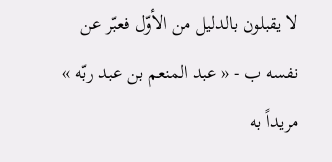لا يقبلون بالدليل من الأوّل فعبّر عن نفسه ب - « عبد المنعم بن عبد ربّه » مريداً به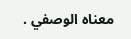معناه الوصفي .